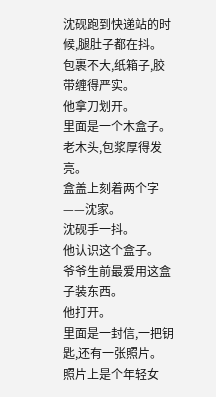沈砚跑到快递站的时候,腿肚子都在抖。
包裹不大,纸箱子,胶带缠得严实。
他拿刀划开。
里面是一个木盒子。
老木头,包浆厚得发亮。
盒盖上刻着两个字——沈家。
沈砚手一抖。
他认识这个盒子。
爷爷生前最爱用这盒子装东西。
他打开。
里面是一封信,一把钥匙,还有一张照片。
照片上是个年轻女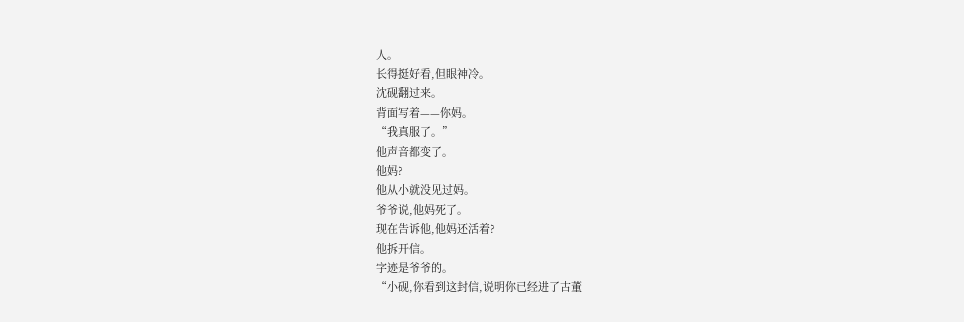人。
长得挺好看,但眼神冷。
沈砚翻过来。
背面写着——你妈。
“我真服了。”
他声音都变了。
他妈?
他从小就没见过妈。
爷爷说,他妈死了。
现在告诉他,他妈还活着?
他拆开信。
字迹是爷爷的。
“小砚,你看到这封信,说明你已经进了古董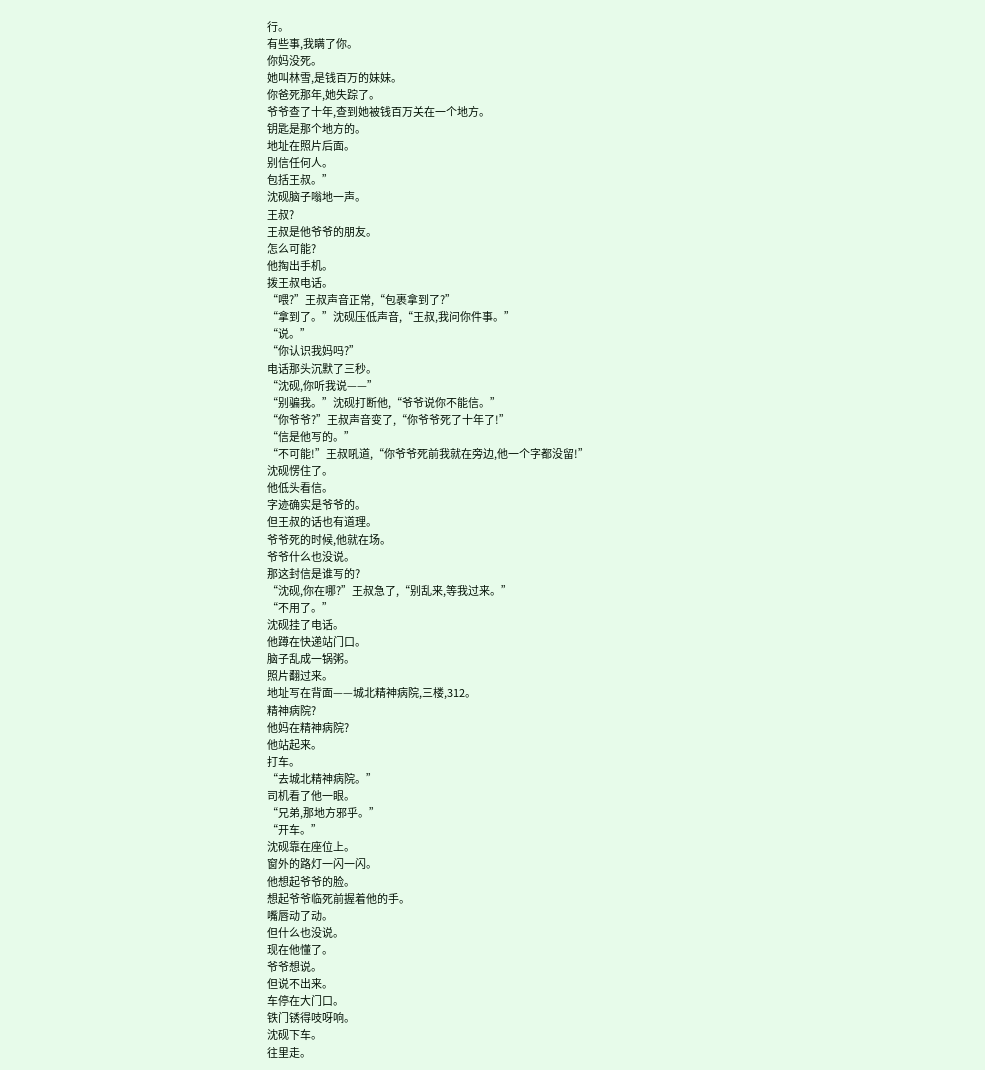行。
有些事,我瞒了你。
你妈没死。
她叫林雪,是钱百万的妹妹。
你爸死那年,她失踪了。
爷爷查了十年,查到她被钱百万关在一个地方。
钥匙是那个地方的。
地址在照片后面。
别信任何人。
包括王叔。”
沈砚脑子嗡地一声。
王叔?
王叔是他爷爷的朋友。
怎么可能?
他掏出手机。
拨王叔电话。
“喂?”王叔声音正常,“包裹拿到了?”
“拿到了。”沈砚压低声音,“王叔,我问你件事。”
“说。”
“你认识我妈吗?”
电话那头沉默了三秒。
“沈砚,你听我说——”
“别骗我。”沈砚打断他,“爷爷说你不能信。”
“你爷爷?”王叔声音变了,“你爷爷死了十年了!”
“信是他写的。”
“不可能!”王叔吼道,“你爷爷死前我就在旁边,他一个字都没留!”
沈砚愣住了。
他低头看信。
字迹确实是爷爷的。
但王叔的话也有道理。
爷爷死的时候,他就在场。
爷爷什么也没说。
那这封信是谁写的?
“沈砚,你在哪?”王叔急了,“别乱来,等我过来。”
“不用了。”
沈砚挂了电话。
他蹲在快递站门口。
脑子乱成一锅粥。
照片翻过来。
地址写在背面——城北精神病院,三楼,312。
精神病院?
他妈在精神病院?
他站起来。
打车。
“去城北精神病院。”
司机看了他一眼。
“兄弟,那地方邪乎。”
“开车。”
沈砚靠在座位上。
窗外的路灯一闪一闪。
他想起爷爷的脸。
想起爷爷临死前握着他的手。
嘴唇动了动。
但什么也没说。
现在他懂了。
爷爷想说。
但说不出来。
车停在大门口。
铁门锈得吱呀响。
沈砚下车。
往里走。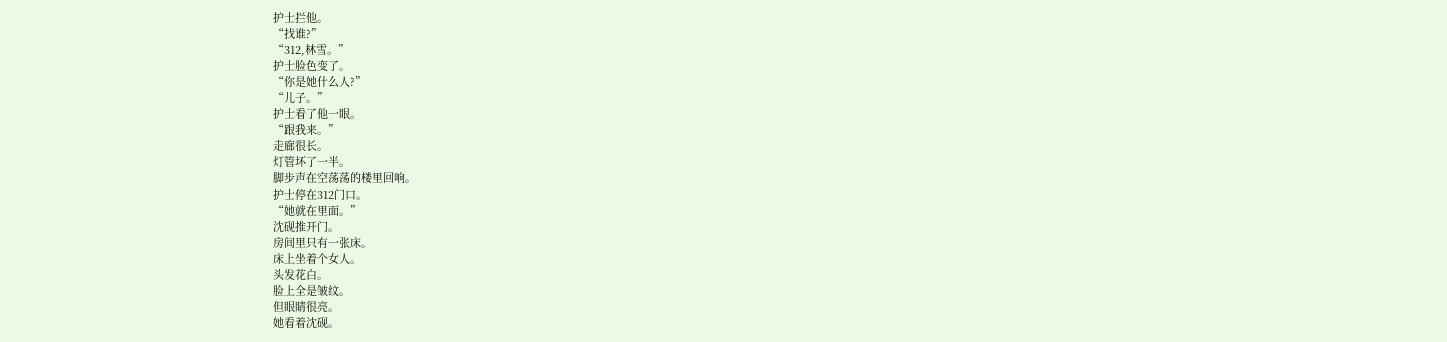护士拦他。
“找谁?”
“312,林雪。”
护士脸色变了。
“你是她什么人?”
“儿子。”
护士看了他一眼。
“跟我来。”
走廊很长。
灯管坏了一半。
脚步声在空荡荡的楼里回响。
护士停在312门口。
“她就在里面。”
沈砚推开门。
房间里只有一张床。
床上坐着个女人。
头发花白。
脸上全是皱纹。
但眼睛很亮。
她看着沈砚。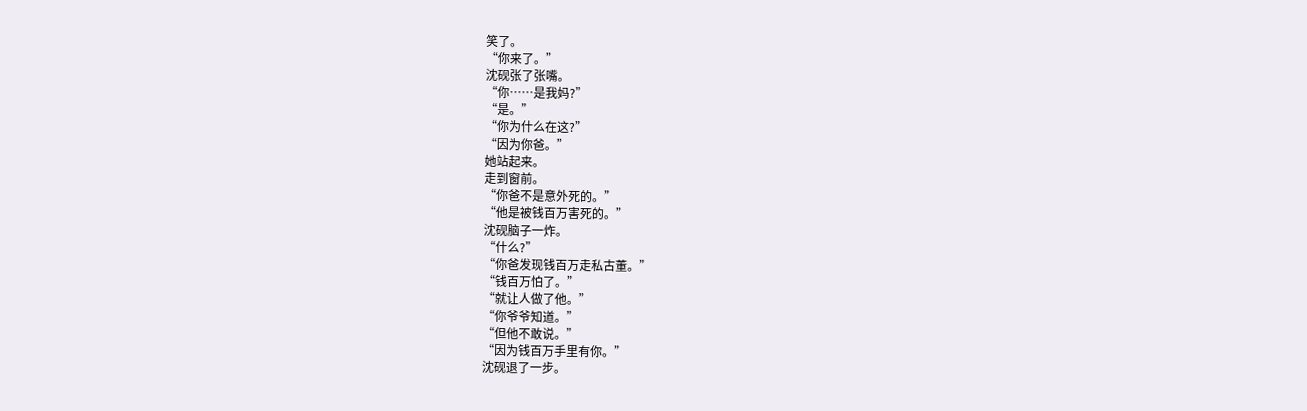笑了。
“你来了。”
沈砚张了张嘴。
“你……是我妈?”
“是。”
“你为什么在这?”
“因为你爸。”
她站起来。
走到窗前。
“你爸不是意外死的。”
“他是被钱百万害死的。”
沈砚脑子一炸。
“什么?”
“你爸发现钱百万走私古董。”
“钱百万怕了。”
“就让人做了他。”
“你爷爷知道。”
“但他不敢说。”
“因为钱百万手里有你。”
沈砚退了一步。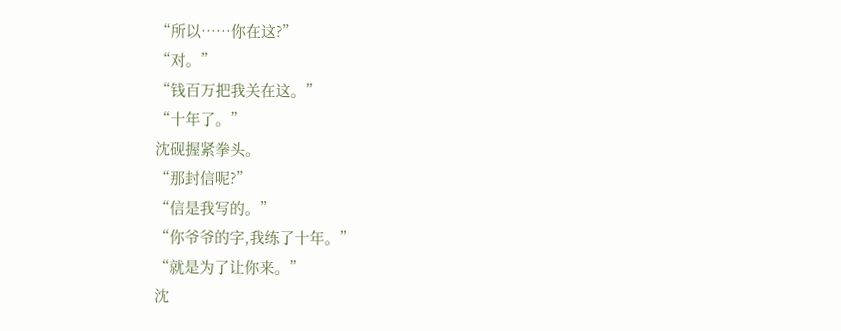“所以……你在这?”
“对。”
“钱百万把我关在这。”
“十年了。”
沈砚握紧拳头。
“那封信呢?”
“信是我写的。”
“你爷爷的字,我练了十年。”
“就是为了让你来。”
沈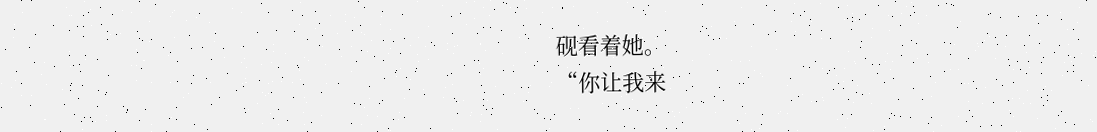砚看着她。
“你让我来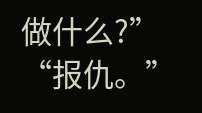做什么?”
“报仇。”